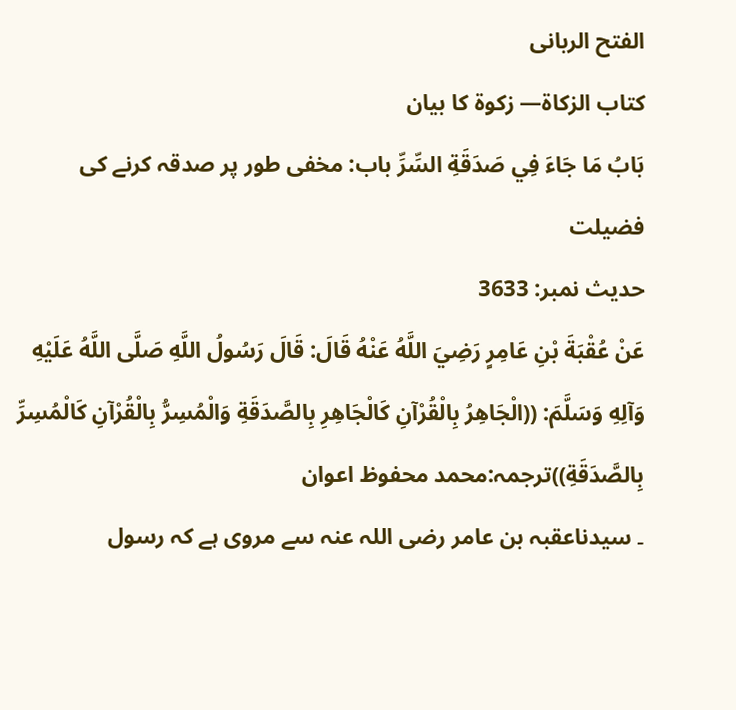الفتح الربانی
كتاب الزكاة— زکوۃ کا بیان
بَابُ مَا جَاءَ فِي صَدَقَةِ السِّرِّ باب: مخفی طور پر صدقہ کرنے کی فضیلت
حدیث نمبر: 3633
عَنْ عُقْبَةَ بْنِ عَامِرٍ رَضِيَ اللَّهُ عَنْهُ قَالَ: قَالَ رَسُولُ اللَّهِ صَلَّى اللَّهُ عَلَيْهِ وَآلِهِ وَسَلَّمَ: ((الْجَاهِرُ بِالْقُرْآنِ كَالْجَاهِرِ بِالصَّدَقَةِ وَالْمُسِرُّ بِالْقُرْآنِ كَالْمُسِرِّ بِالصَّدَقَةِ))ترجمہ:محمد محفوظ اعوان
۔ سیدناعقبہ بن عامر رضی اللہ عنہ سے مروی ہے کہ رسول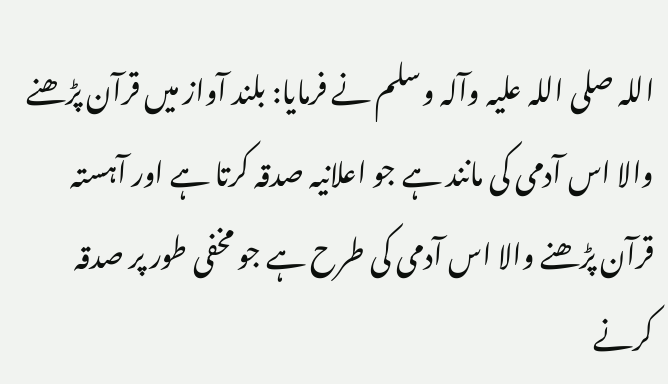اللہ صلی اللہ علیہ وآلہ وسلم نے فرمایا: بلند آواز میں قرآن پڑھنے والا اس آدمی کی مانند ہے جو اعلانیہ صدقہ کرتا ہے اور آہستہ قرآن پڑھنے والا اس آدمی کی طرح ہے جو مخفی طور پر صدقہ کرنے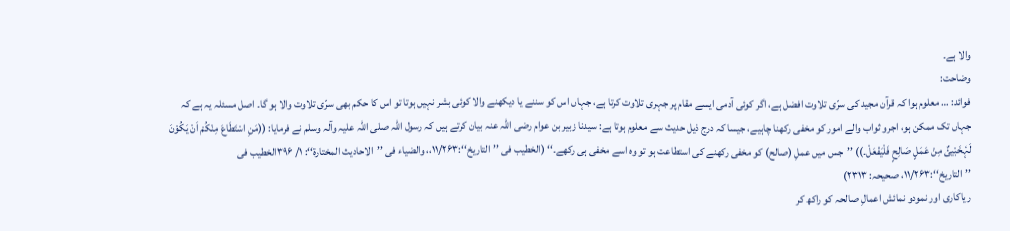والا ہے۔
وضاحت:
فوائد: … معلوم ہوا کہ قرآن مجید کی سرّی تلاوت افضل ہے، اگر کوئی آدمی ایسے مقام پر جہری تلاوت کرتا ہے، جہاں اس کو سننے یا دیکھنے والا کوئی بشر نہیں ہوتا تو اس کا حکم بھی سرّی تلاوت والا ہو گا۔ اصل مسئلہ یہ ہے کہ جہاں تک ممکن ہو، اجرو ثواب والے امور کو مخفی رکھنا چاہیے، جیسا کہ درج ذیل حدیث سے معلوم ہوتا ہے: سیدنا زبیر بن عوام رضی اللہ عنہ بیان کرتے ہیں کہ رسول اللہ صلی اللہ علیہ وآلہ وسلم نے فرمایا: ((مَنِ اسْتَطَاعَ مِنْکُمْ اَنْ یَکُوْنَ لَہٗخَبْیئٌ مِنْ عَمَلٍ صَالِحٍ فَلْیَفْعَلْ۔)) ’’جس میں عملِ (صالح) کو مخفی رکھنے کی استطاعت ہو تو وہ اسے مخفی ہی رکھے۔‘‘ (الخطیب فی ’’التاریخ‘‘:۱۱/۲۶۳،، والضیاء فی ’’الاحادیث المختارۃ‘‘: ۱/ ۳۹۶الخطیب فی ’’التاریخ‘‘:۱۱/۲۶۳، صحیحہ: ۲۳۱۳)
ریاکاری اور نمودو نمائش اعمالِ صالحہ کو راکھ کر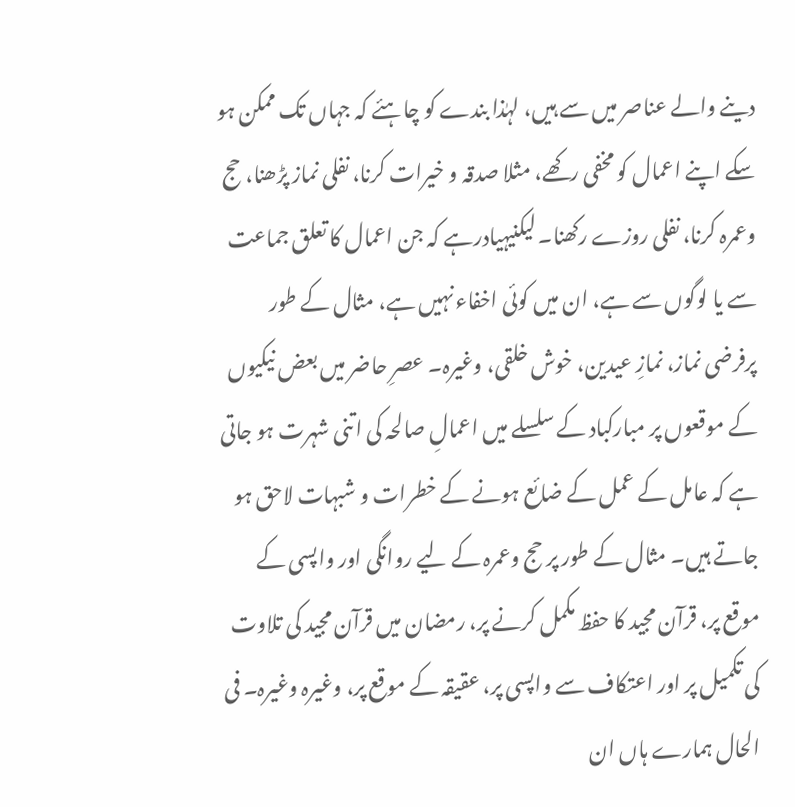دینے والے عناصر میں سے ہیں، لہٰذا بندے کو چاہئے کہ جہاں تک ممکن ہو سکے اپنے اعمال کو مخفی رکھے، مثلا صدقہ و خیرات کرنا، نفلی نماز پڑھنا، حج وعمرہ کرنا، نفلی روزے رکھنا۔ لیکنیہیادرہے کہ جن اعمال کا تعلق جماعت سے یا لوگوں سے ہے، ان میں کوئی اخفاء نہیں ہے، مثال کے طور پرفرضی نماز، نمازِ عیدین، خوش خلقی، وغیرہ۔ عصرِ حاضر میں بعض نیکیوں کے موقعوں پر مبارکباد کے سلسلے میں اعمالِ صالحہ کی اتنی شہرت ہو جاتی ہے کہ عامل کے عمل کے ضائع ہونے کے خطرات و شبہات لاحق ہو جاتے ہیں۔ مثال کے طور پر حج وعمرہ کے لیے روانگی اور واپسی کے موقع پر، قرآن مجید کا حفظ مکمل کرنے پر، رمضان میں قرآن مجید کی تلاوت کی تکمیل پر اور اعتکاف سے واپسی پر، عقیقہ کے موقع پر، وغیرہ وغیرہ۔ فی الحال ہمارے ہاں ان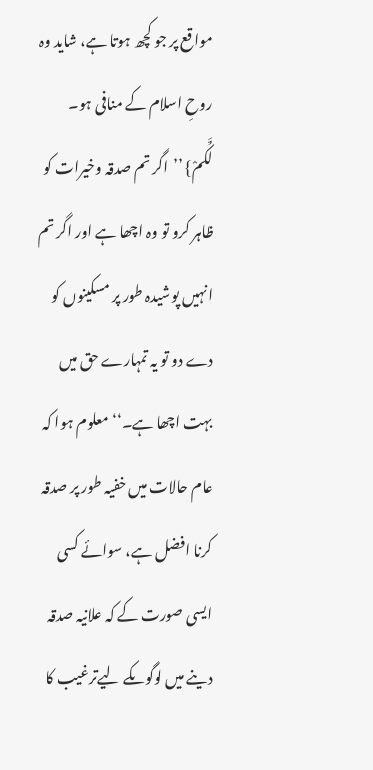مواقع پر جو کچھ ہوتا ہے، شاید وہ روحِ اسلام کے منافی ہو۔
لَّکُمْ} ’’اگر تم صدقہ وخیرات کو ظاہر کرو تو وہ اچھا ہے اور اگر تم انہیں پوشیدہ طور پر مسکینوں کو دے دو تو یہ تمہارے حق میں بہت اچھا ہے۔‘‘ معلوم ہوا کہ عام حالات میں خفیہ طور پر صدقہ کرنا افضل ہے، سوائے کسی ایسی صورت کے کہ علانیہ صدقہ دینے میں لوگوںکے لیےترغیب کا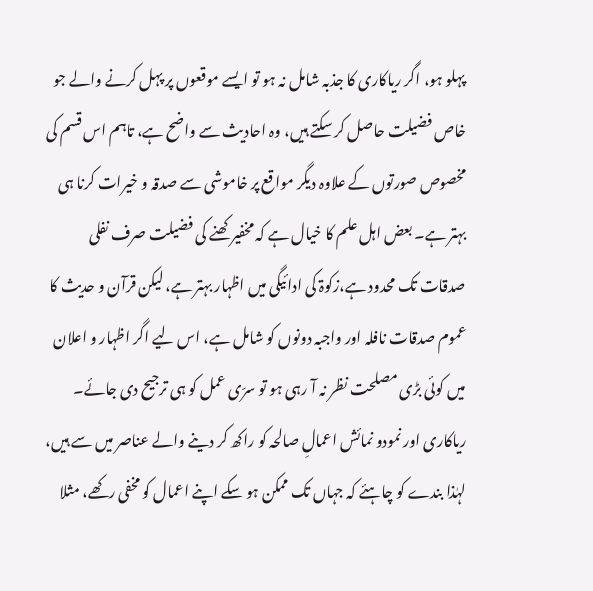پہلو ہو، اگر ریاکاری کا جذبہ شامل نہ ہو تو ایسے موقعوں پر پہل کرنے والے جو خاص فضیلت حاصل کر سکتے ہیں، وہ احادیث سے واضح ہے، تاہم اس قسم کی مخصوص صورتوں کے علاوہ دیگر مواقع پر خاموشی سے صدقہ و خیرات کرنا ہی بہتر ہے۔ بعض اہل علم کا خیال ہے کہ مخفیرکھنے کی فضیلت صرف نفلی صدقات تک محدود ہے،زکوۃ کی ادائیگی میں اظہار بہتر ہے، لیکن قرآن و حدیث کا عموم صدقات نافلہ اور واجبہ دونوں کو شامل ہے، اس لیے اگر اظہار و اعلان میں کوئی بڑی مصلحت نظر نہ آ رہی ہو تو سرّی عمل کو ہی ترجیح دی جائے۔
ریاکاری اور نمودو نمائش اعمالِ صالحہ کو راکھ کر دینے والے عناصر میں سے ہیں، لہٰذا بندے کو چاہئے کہ جہاں تک ممکن ہو سکے اپنے اعمال کو مخفی رکھے، مثلا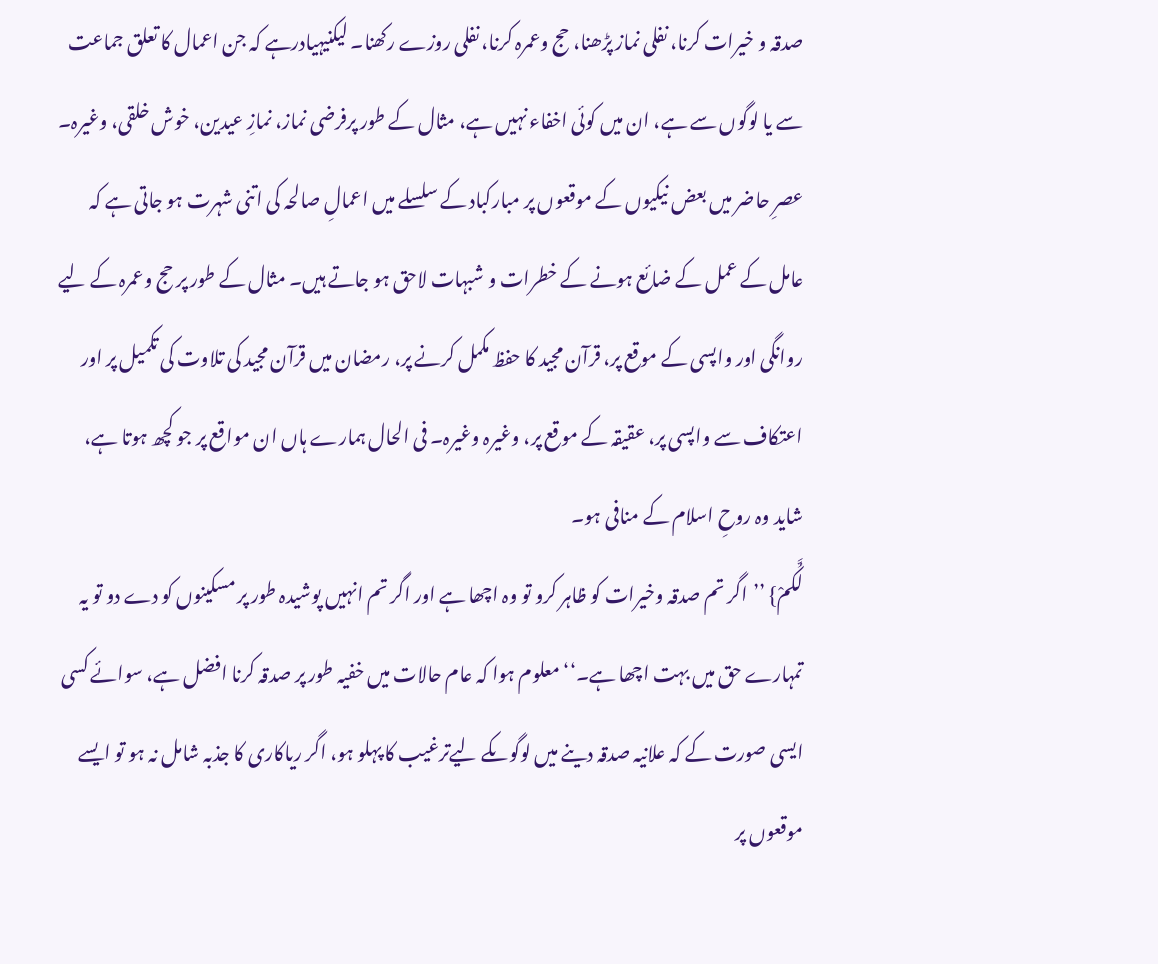صدقہ و خیرات کرنا، نفلی نماز پڑھنا، حج وعمرہ کرنا، نفلی روزے رکھنا۔ لیکنیہیادرہے کہ جن اعمال کا تعلق جماعت سے یا لوگوں سے ہے، ان میں کوئی اخفاء نہیں ہے، مثال کے طور پرفرضی نماز، نمازِ عیدین، خوش خلقی، وغیرہ۔ عصرِ حاضر میں بعض نیکیوں کے موقعوں پر مبارکباد کے سلسلے میں اعمالِ صالحہ کی اتنی شہرت ہو جاتی ہے کہ عامل کے عمل کے ضائع ہونے کے خطرات و شبہات لاحق ہو جاتے ہیں۔ مثال کے طور پر حج وعمرہ کے لیے روانگی اور واپسی کے موقع پر، قرآن مجید کا حفظ مکمل کرنے پر، رمضان میں قرآن مجید کی تلاوت کی تکمیل پر اور اعتکاف سے واپسی پر، عقیقہ کے موقع پر، وغیرہ وغیرہ۔ فی الحال ہمارے ہاں ان مواقع پر جو کچھ ہوتا ہے، شاید وہ روحِ اسلام کے منافی ہو۔
لَّکُمْ} ’’اگر تم صدقہ وخیرات کو ظاہر کرو تو وہ اچھا ہے اور اگر تم انہیں پوشیدہ طور پر مسکینوں کو دے دو تو یہ تمہارے حق میں بہت اچھا ہے۔‘‘ معلوم ہوا کہ عام حالات میں خفیہ طور پر صدقہ کرنا افضل ہے، سوائے کسی ایسی صورت کے کہ علانیہ صدقہ دینے میں لوگوںکے لیےترغیب کا پہلو ہو، اگر ریاکاری کا جذبہ شامل نہ ہو تو ایسے موقعوں پر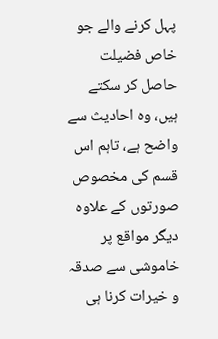پہل کرنے والے جو خاص فضیلت حاصل کر سکتے ہیں، وہ احادیث سے واضح ہے، تاہم اس قسم کی مخصوص صورتوں کے علاوہ دیگر مواقع پر خاموشی سے صدقہ و خیرات کرنا ہی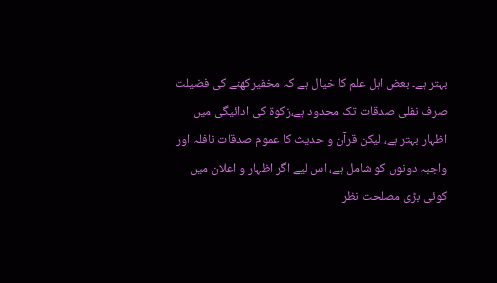بہتر ہے۔ بعض اہل علم کا خیال ہے کہ مخفیرکھنے کی فضیلت صرف نفلی صدقات تک محدود ہے،زکوۃ کی ادائیگی میں اظہار بہتر ہے، لیکن قرآن و حدیث کا عموم صدقات نافلہ اور واجبہ دونوں کو شامل ہے، اس لیے اگر اظہار و اعلان میں کوئی بڑی مصلحت نظر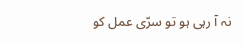نہ آ رہی ہو تو سرّی عمل کو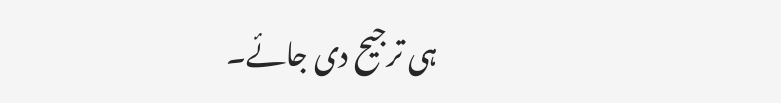ہی ترجیح دی جائے۔